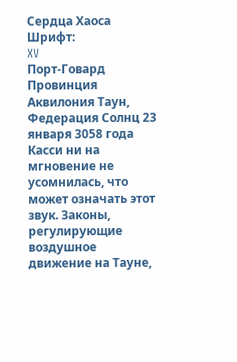Сердца Хаоса
Шрифт:
XV
Порт-Говард Провинция Аквилония Таун, Федерация Солнц 23 января 3058 года
Касси ни на мгновение не усомнилась, что может означать этот звук. Законы, регулирующие воздушное движение на Тауне,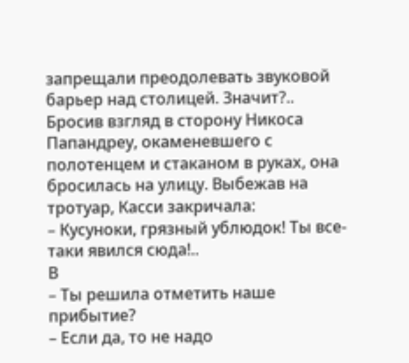запрещали преодолевать звуковой барьер над столицей. Значит?..
Бросив взгляд в сторону Никоса Папандреу, окаменевшего с полотенцем и стаканом в руках, она бросилась на улицу. Выбежав на тротуар, Касси закричала:
– Кусуноки, грязный ублюдок! Ты все-таки явился сюда!..
В
– Ты решила отметить наше прибытие?
– Если да, то не надо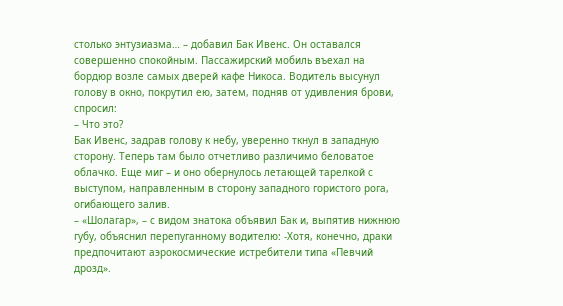столько энтузиазма… – добавил Бак Ивенс. Он оставался совершенно спокойным. Пассажирский мобиль въехал на бордюр возле самых дверей кафе Никоса. Водитель высунул голову в окно, покрутил ею, затем, подняв от удивления брови, спросил:
– Что это?
Бак Ивенс, задрав голову к небу, уверенно ткнул в западную сторону. Теперь там было отчетливо различимо беловатое облачко. Еще миг – и оно обернулось летающей тарелкой с выступом, направленным в сторону западного гористого рога, огибающего залив.
– «Шолагар», – с видом знатока объявил Бак и, выпятив нижнюю губу, объяснил перепуганному водителю: -Хотя, конечно, драки предпочитают аэрокосмические истребители типа «Певчий дрозд».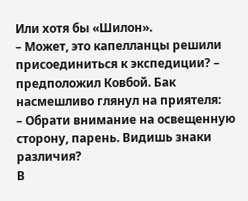Или хотя бы «Шилон».
– Может, это капелланцы решили присоединиться к экспедиции? – предположил Ковбой. Бак насмешливо глянул на приятеля:
– Обрати внимание на освещенную сторону, парень. Видишь знаки различия?
В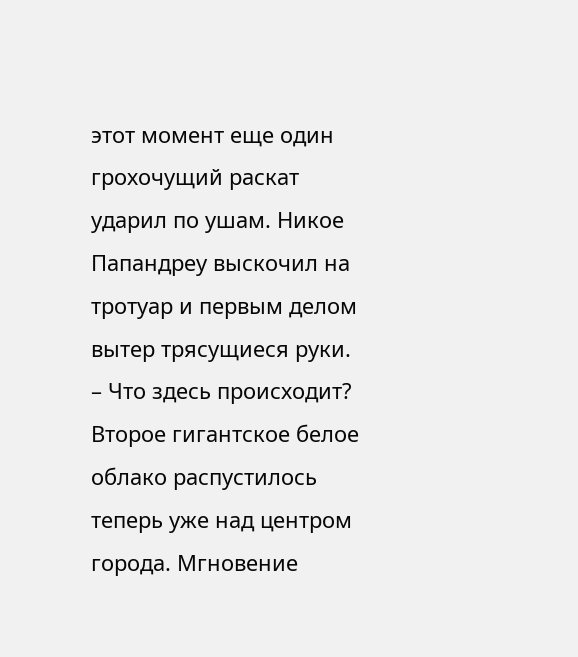этот момент еще один грохочущий раскат ударил по ушам. Никое Папандреу выскочил на тротуар и первым делом вытер трясущиеся руки.
– Что здесь происходит?
Второе гигантское белое облако распустилось теперь уже над центром города. Мгновение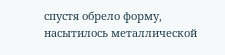спустя обрело форму, насытилось металлической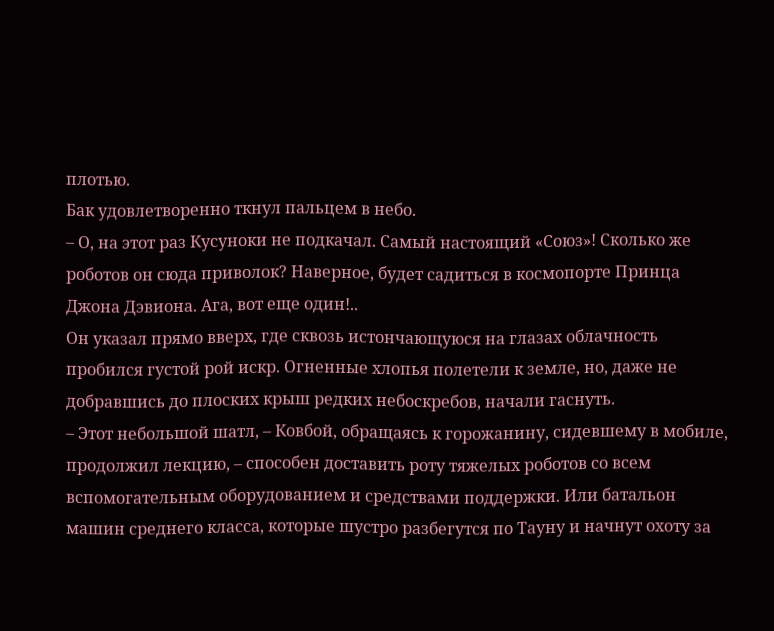плотью.
Бак удовлетворенно ткнул пальцем в небо.
– О, на этот раз Кусуноки не подкачал. Самый настоящий «Союз»! Сколько же роботов он сюда приволок? Наверное, будет садиться в космопорте Принца Джона Дэвиона. Ага, вот еще один!..
Он указал прямо вверх, где сквозь истончающуюся на глазах облачность пробился густой рой искр. Огненные хлопья полетели к земле, но, даже не добравшись до плоских крыш редких небоскребов, начали гаснуть.
– Этот небольшой шатл, – Ковбой, обращаясь к горожанину, сидевшему в мобиле, продолжил лекцию, – способен доставить роту тяжелых роботов со всем вспомогательным оборудованием и средствами поддержки. Или батальон машин среднего класса, которые шустро разбегутся по Тауну и начнут охоту за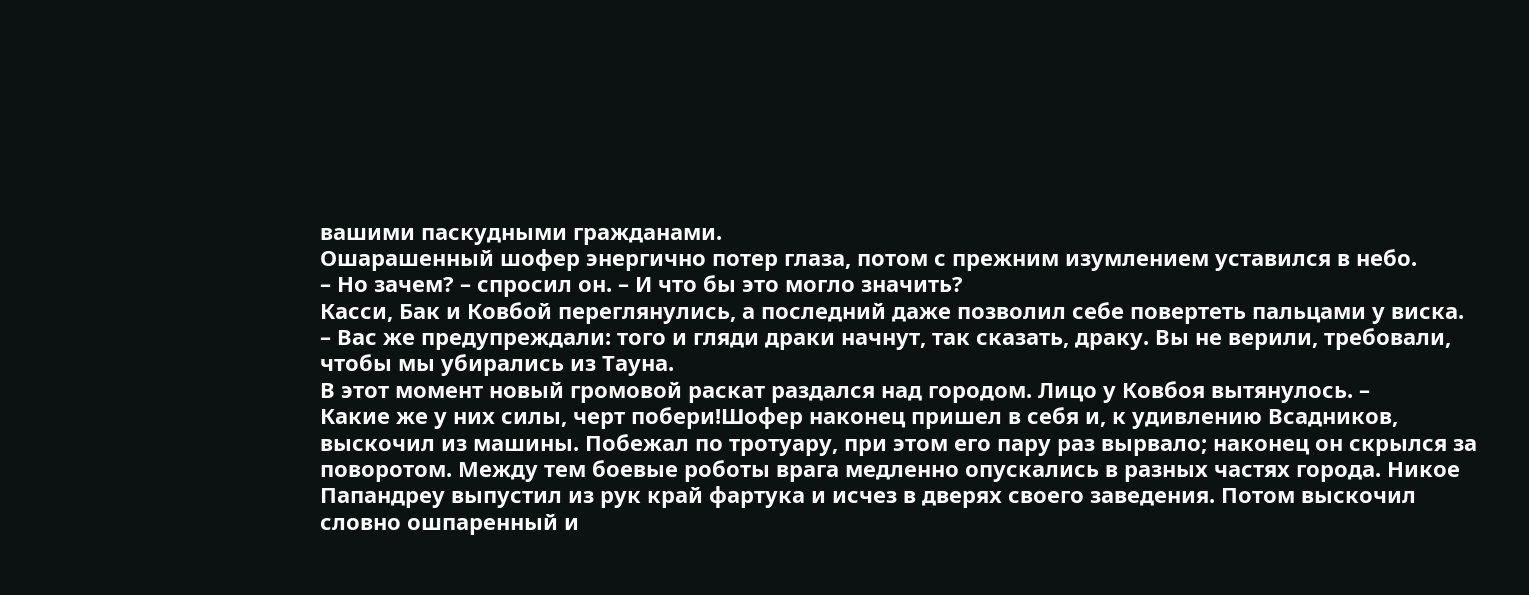вашими паскудными гражданами.
Ошарашенный шофер энергично потер глаза, потом с прежним изумлением уставился в небо.
– Но зачем? – спросил он. – И что бы это могло значить?
Касси, Бак и Ковбой переглянулись, а последний даже позволил себе повертеть пальцами у виска.
– Вас же предупреждали: того и гляди драки начнут, так сказать, драку. Вы не верили, требовали, чтобы мы убирались из Тауна.
В этот момент новый громовой раскат раздался над городом. Лицо у Ковбоя вытянулось. –
Какие же у них силы, черт побери!Шофер наконец пришел в себя и, к удивлению Всадников, выскочил из машины. Побежал по тротуару, при этом его пару раз вырвало; наконец он скрылся за поворотом. Между тем боевые роботы врага медленно опускались в разных частях города. Никое Папандреу выпустил из рук край фартука и исчез в дверях своего заведения. Потом выскочил словно ошпаренный и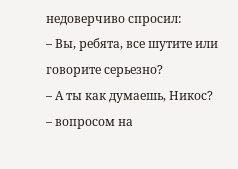недоверчиво спросил:
– Вы, ребята, все шутите или говорите серьезно?
– А ты как думаешь, Никос? – вопросом на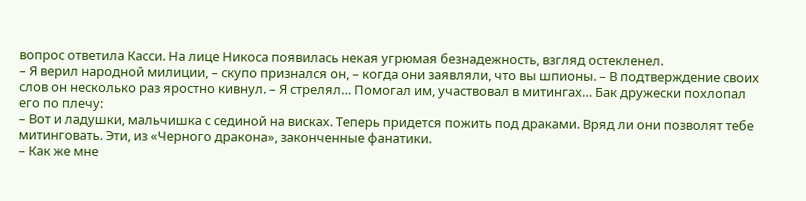вопрос ответила Касси. На лице Никоса появилась некая угрюмая безнадежность, взгляд остекленел.
– Я верил народной милиции, – скупо признался он, – когда они заявляли, что вы шпионы. – В подтверждение своих слов он несколько раз яростно кивнул. – Я стрелял… Помогал им, участвовал в митингах… Бак дружески похлопал его по плечу:
– Вот и ладушки, мальчишка с сединой на висках. Теперь придется пожить под драками. Вряд ли они позволят тебе митинговать. Эти, из «Черного дракона», законченные фанатики.
– Как же мне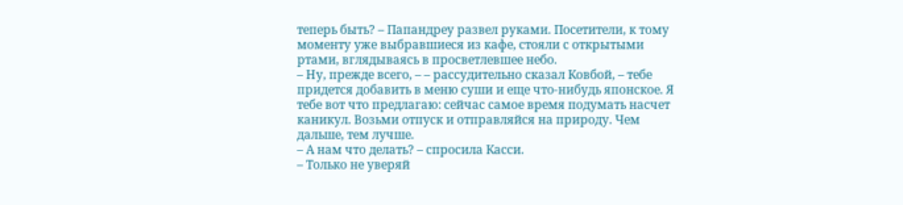теперь быть? – Папандреу развел руками. Посетители, к тому моменту уже выбравшиеся из кафе, стояли с открытыми ртами, вглядываясь в просветлевшее небо.
– Ну, прежде всего, – – рассудительно сказал Ковбой, – тебе придется добавить в меню суши и еще что-нибудь японское. Я тебе вот что предлагаю: сейчас самое время подумать насчет каникул. Возьми отпуск и отправляйся на природу. Чем дальше, тем лучше.
– А нам что делать? – спросила Касси.
– Только не уверяй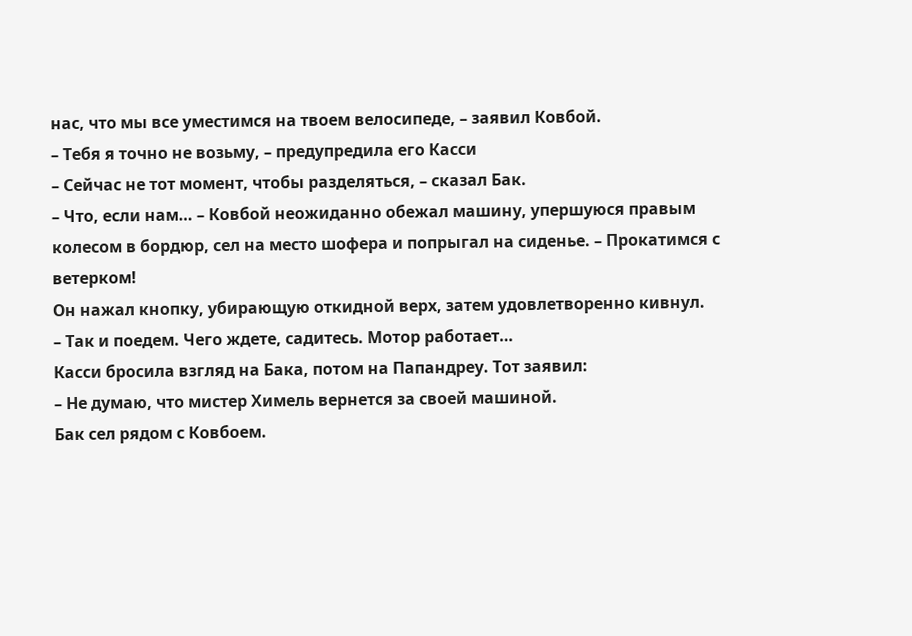нас, что мы все уместимся на твоем велосипеде, – заявил Ковбой.
– Тебя я точно не возьму, – предупредила его Касси
– Сейчас не тот момент, чтобы разделяться, – сказал Бак.
– Что, если нам… – Ковбой неожиданно обежал машину, упершуюся правым колесом в бордюр, сел на место шофера и попрыгал на сиденье. – Прокатимся с ветерком!
Он нажал кнопку, убирающую откидной верх, затем удовлетворенно кивнул.
– Так и поедем. Чего ждете, садитесь. Мотор работает…
Касси бросила взгляд на Бака, потом на Папандреу. Тот заявил:
– Не думаю, что мистер Химель вернется за своей машиной.
Бак сел рядом с Ковбоем.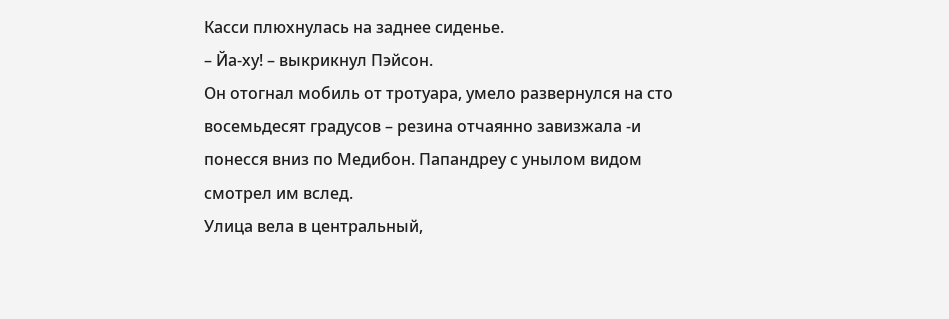Касси плюхнулась на заднее сиденье.
– Йа-ху! – выкрикнул Пэйсон.
Он отогнал мобиль от тротуара, умело развернулся на сто восемьдесят градусов – резина отчаянно завизжала -и понесся вниз по Медибон. Папандреу с унылом видом смотрел им вслед.
Улица вела в центральный,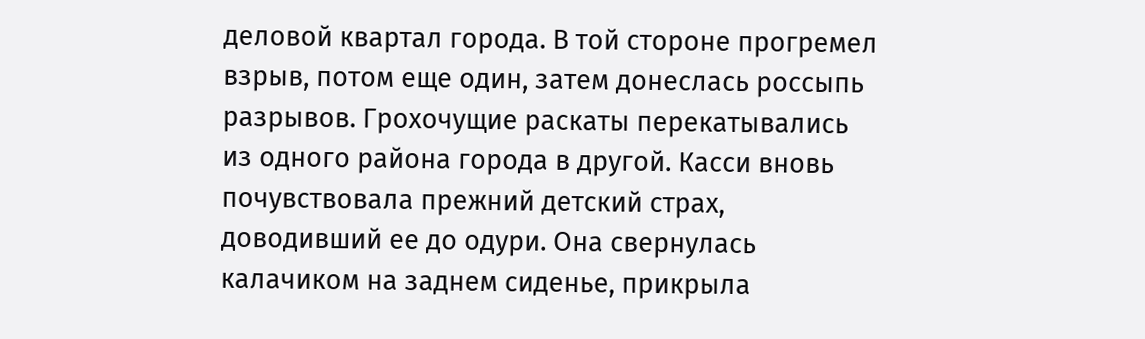деловой квартал города. В той стороне прогремел взрыв, потом еще один, затем донеслась россыпь разрывов. Грохочущие раскаты перекатывались из одного района города в другой. Касси вновь почувствовала прежний детский страх, доводивший ее до одури. Она свернулась калачиком на заднем сиденье, прикрыла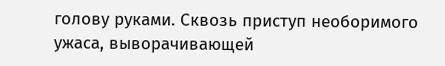голову руками. Сквозь приступ необоримого ужаса, выворачивающей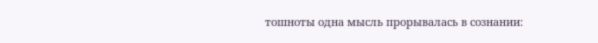тошноты одна мысль прорывалась в сознании: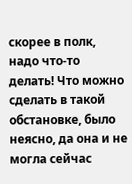скорее в полк, надо что-то делать! Что можно сделать в такой обстановке, было неясно, да она и не могла сейчас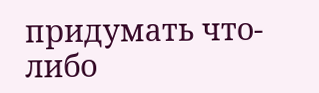придумать что-либо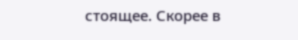стоящее. Скорее в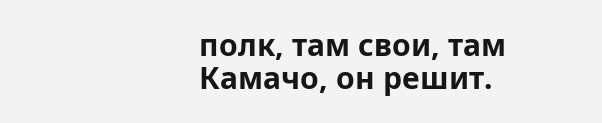полк, там свои, там Камачо, он решит.